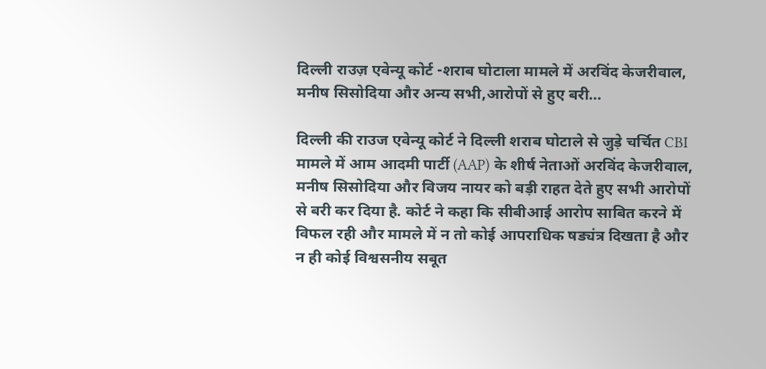दिल्ली राउज़ एवेन्यू कोर्ट -शराब घोटाला मामले में अरविंद केजरीवाल, मनीष सिसोदिया और अन्य सभी,आरोपों से हुए बरी…

दिल्ली की राउज एवेन्यू कोर्ट ने दिल्ली शराब घोटाले से जुड़े चर्चित CBI मामले में आम आदमी पार्टी (AAP) के शीर्ष नेताओं अरविंद केजरीवाल, मनीष सिसोदिया और विजय नायर को बड़ी राहत देते हुए सभी आरोपों से बरी कर दिया है. कोर्ट ने कहा कि सीबीआई आरोप साबित करने में विफल रही और मामले में न तो कोई आपराधिक षड्यंत्र दिखता है और न ही कोई विश्वसनीय सबूत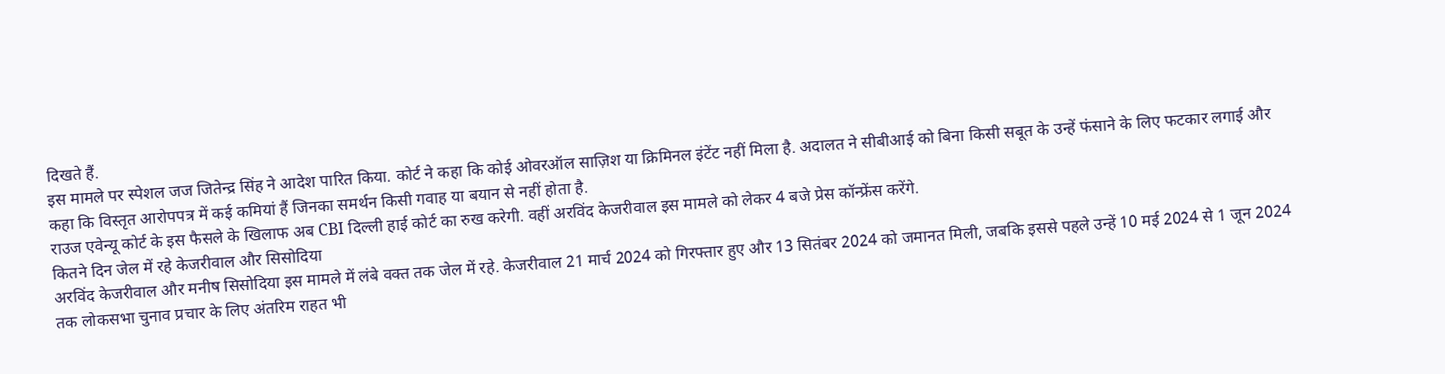दिखते हैं.
इस मामले पर स्पेशल जज जितेन्द्र सिंह ने आदेश पारित किया. कोर्ट ने कहा कि कोई ओवरऑल साज़िश या क्रिमिनल इंटेंट नहीं मिला है. अदालत ने सीबीआई को बिना किसी सबूत के उन्हें फंसाने के लिए फटकार लगाई और कहा कि विस्तृत आरोपपत्र में कई कमियां हैं जिनका समर्थन किसी गवाह या बयान से नहीं होता है.
राउज एवेन्यू कोर्ट के इस फैसले के खिलाफ अब CBI दिल्ली हाई कोर्ट का रुख करेगी. वहीं अरविंद केजरीवाल इस मामले को लेकर 4 बजे प्रेस कॉन्फ्रेंस करेंगे.
कितने दिन जेल में रहे केजरीवाल और सिसोदिया
अरविंद केजरीवाल और मनीष सिसोदिया इस मामले में लंबे वक्त तक जेल में रहे. केजरीवाल 21 मार्च 2024 को गिरफ्तार हुए और 13 सितंबर 2024 को जमानत मिली, जबकि इससे पहले उन्हें 10 मई 2024 से 1 जून 2024 तक लोकसभा चुनाव प्रचार के लिए अंतरिम राहत भी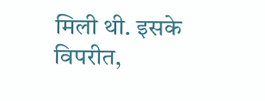मिली थी. इसके विपरीत,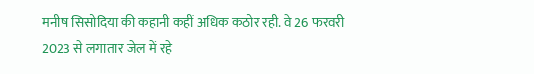मनीष सिसोदिया की कहानी कहीं अधिक कठोर रही. वे 26 फरवरी 2023 से लगातार जेल में रहे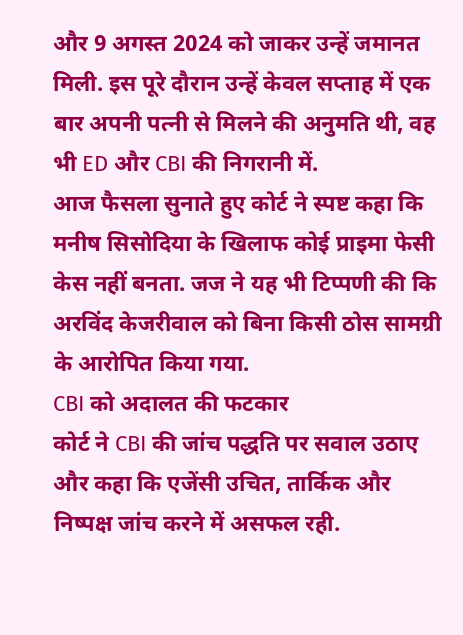और 9 अगस्त 2024 को जाकर उन्हें जमानत मिली. इस पूरे दौरान उन्हें केवल सप्ताह में एक बार अपनी पत्नी से मिलने की अनुमति थी, वह भी ED और CBI की निगरानी में.
आज फैसला सुनाते हुए कोर्ट ने स्पष्ट कहा कि मनीष सिसोदिया के खिलाफ कोई प्राइमा फेसी केस नहीं बनता. जज ने यह भी टिप्पणी की कि अरविंद केजरीवाल को बिना किसी ठोस सामग्री के आरोपित किया गया.
CBI को अदालत की फटकार
कोर्ट ने CBI की जांच पद्धति पर सवाल उठाए और कहा कि एजेंसी उचित, तार्किक और निष्पक्ष जांच करने में असफल रही.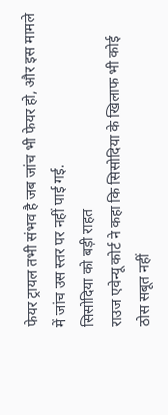फेयर ट्रायल तभी संभव है जब जांच भी फेयर हो, और इस मामले में जांच उस स्तर पर नहीं पाई गई.
सिसोदिया को बड़ी राहत
राउज एवेन्यू कोर्ट ने कहा कि सिसोदिया के खिलाफ भी कोई ठोस सबूत नहीं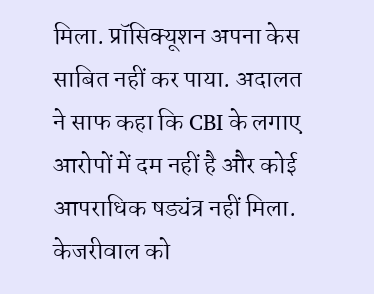मिला. प्रॉसिक्यूशन अपना केस साबित नहीं कर पाया. अदालत ने साफ कहा कि CBI के लगाए आरोपों में दम नहीं है और कोई आपराधिक षड्यंत्र नहीं मिला.
केजरीवाल को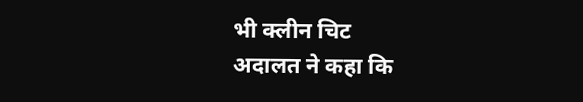भी क्लीन चिट
अदालत ने कहा कि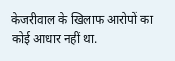केजरीवाल के खिलाफ आरोपों का कोई आधार नहीं था.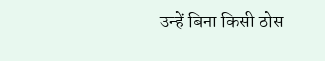उन्हें बिना किसी ठोस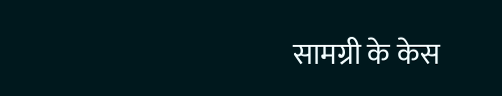सामग्री के केस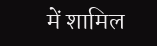में शामिल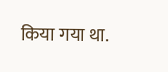किया गया था.